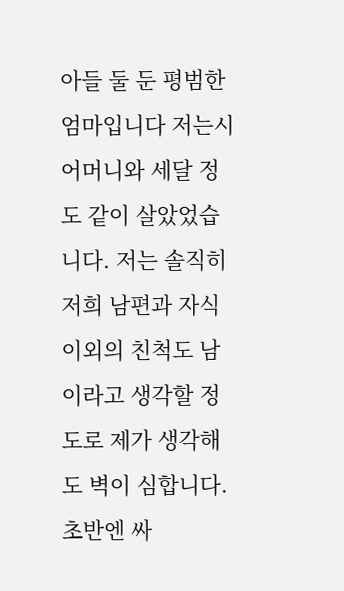아들 둘 둔 평범한 엄마입니다 저는시어머니와 세달 정도 같이 살았었습니다. 저는 솔직히 저희 남편과 자식 이외의 친척도 남이라고 생각할 정도로 제가 생각해도 벽이 심합니다. 초반엔 싸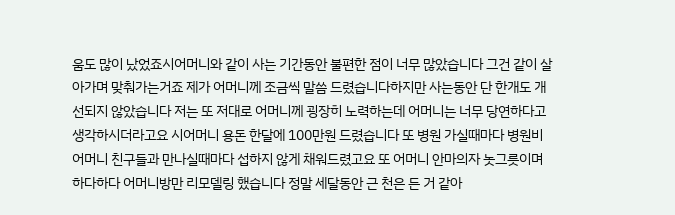움도 많이 났었죠시어머니와 같이 사는 기간동안 불편한 점이 너무 많았습니다 그건 같이 살아가며 맞춰가는거죠 제가 어머니께 조금씩 말씀 드렸습니다하지만 사는동안 단 한개도 개선되지 않았습니다 저는 또 저대로 어머니께 굉장히 노력하는데 어머니는 너무 당연하다고 생각하시더라고요 시어머니 용돈 한달에 100만원 드렸습니다 또 병원 가실때마다 병원비 어머니 친구들과 만나실때마다 섭하지 않게 채워드렸고요 또 어머니 안마의자 놋그릇이며 하다하다 어머니방만 리모델링 했습니다 정말 세달동안 근 천은 든 거 같아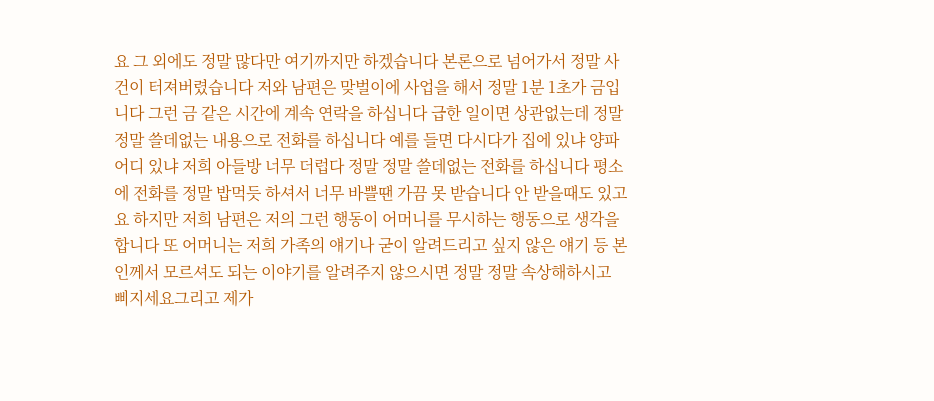요 그 외에도 정말 많다만 여기까지만 하겠습니다 본론으로 넘어가서 정말 사건이 터져버렸습니다 저와 남편은 맞벌이에 사업을 해서 정말 1분 1초가 금입니다 그런 금 같은 시간에 계속 연락을 하십니다 급한 일이면 상관없는데 정말 정말 쓸데없는 내용으로 전화를 하십니다 예를 들면 다시다가 집에 있냐 양파 어디 있냐 저희 아들방 너무 더럽다 정말 정말 쓸데없는 전화를 하십니다 평소에 전화를 정말 밥먹듯 하셔서 너무 바쁠땐 가끔 못 받습니다 안 받을때도 있고요 하지만 저희 남편은 저의 그런 행동이 어머니를 무시하는 행동으로 생각을 합니다 또 어머니는 저희 가족의 얘기나 굳이 알려드리고 싶지 않은 얘기 등 본인께서 모르셔도 되는 이야기를 알려주지 않으시면 정말 정말 속상해하시고 삐지세요그리고 제가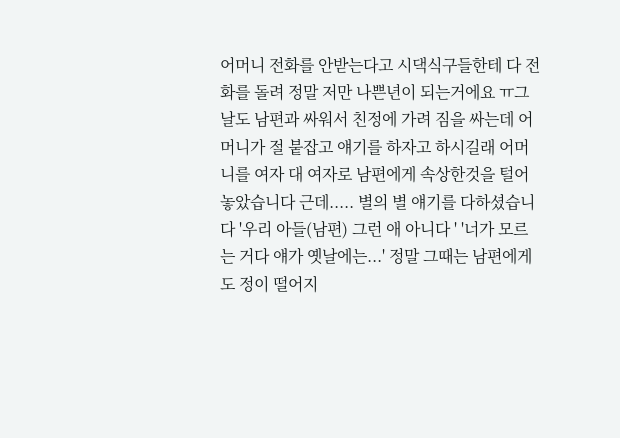어머니 전화를 안받는다고 시댁식구들한테 다 전화를 돌려 정말 저만 나쁜년이 되는거에요 ㅠ그 날도 남편과 싸워서 친정에 가려 짐을 싸는데 어머니가 절 붙잡고 얘기를 하자고 하시길래 어머니를 여자 대 여자로 남편에게 속상한것을 털어놓았습니다 근데..... 별의 별 얘기를 다하셨습니다 '우리 아들(남편) 그런 애 아니다 ' '너가 모르는 거다 얘가 옛날에는...' 정말 그때는 남편에게도 정이 떨어지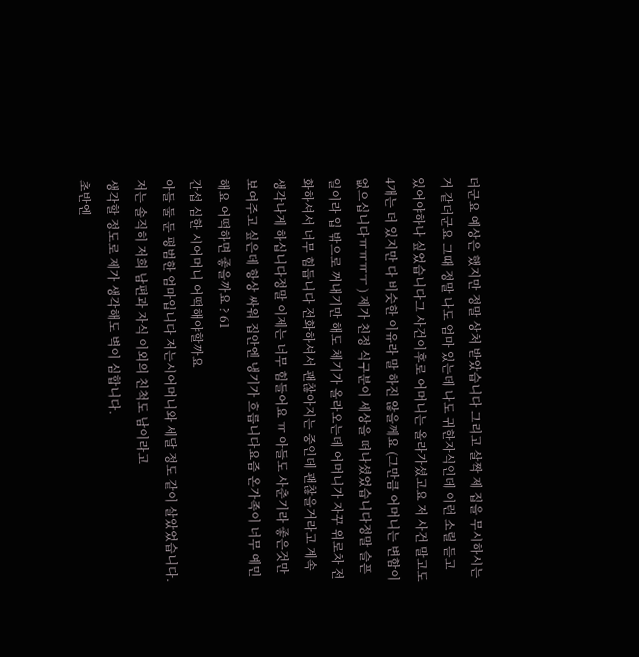더군요 예상은 했지만 정말 상처 받았습니다 그리고 살짝 제 집을 무시하시는 거 같더군요 그때 정말 나도 엄마 있는데 나도 귀한자식인데 이런 소릴 듣고 있어야하나 싶었습니다그 사건이후로 어머니는 올라가셨고요 저 사건 말고도 4개는 더 있지만 다 비슷한 이유라 말 하진 않을께요 (그만큼 어머니는 변함이 없으십니다ㅠㅠㅠㅜ ) 제가 친정 식구분이 세상을 떠나셨었습니다정말 슬픈 일이라 입 밖으로 꺼내기만 해도 체기가 올라오는데 어머니가 자꾸 위로차 전화하셔서 너무 힘듭니다 전화하셔서 괜찮아지는 중인데 괜찮을거라고 계속 생각나게 하십니다정말 이제는 너무 힘들어요 ㅠ 아들도 사춘기라 좋은것만 보여주고 싶은데 항상 싸워 집안엔 냉기가 흐릅니다요즘 온가족이 너무 예민해요 어떡하면 좋을까요 ? 61
간섭 심한 시어머니 어떡해야할까요
아들 둘 둔 평범한 엄마입니다 저는시어머니와 세달 정도 같이 살았었습니다.
저는 솔직히 저희 남편과 자식 이외의 친척도 남이라고
생각할 정도로 제가 생각해도 벽이 심합니다.
초반엔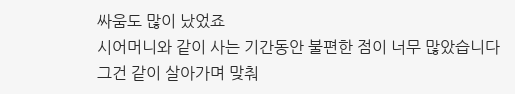싸움도 많이 났었죠
시어머니와 같이 사는 기간동안 불편한 점이 너무 많았습니다
그건 같이 살아가며 맞춰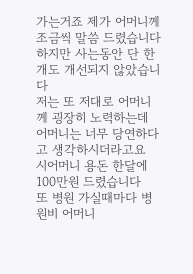가는거죠 제가 어머니께 조금씩 말씀 드렸습니다
하지만 사는동안 단 한개도 개선되지 않았습니다
저는 또 저대로 어머니께 굉장히 노력하는데 어머니는 너무 당연하다고 생각하시더라고요
시어머니 용돈 한달에 100만원 드렸습니다
또 병원 가실때마다 병원비 어머니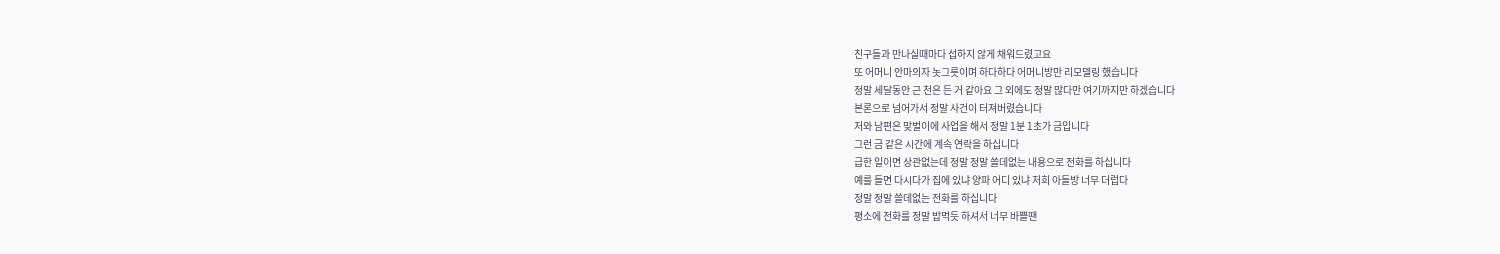친구들과 만나실때마다 섭하지 않게 채워드렸고요
또 어머니 안마의자 놋그릇이며 하다하다 어머니방만 리모델링 했습니다
정말 세달동안 근 천은 든 거 같아요 그 외에도 정말 많다만 여기까지만 하겠습니다
본론으로 넘어가서 정말 사건이 터져버렸습니다
저와 남편은 맞벌이에 사업을 해서 정말 1분 1초가 금입니다
그런 금 같은 시간에 계속 연락을 하십니다
급한 일이면 상관없는데 정말 정말 쓸데없는 내용으로 전화를 하십니다
예를 들면 다시다가 집에 있냐 양파 어디 있냐 저희 아들방 너무 더럽다
정말 정말 쓸데없는 전화를 하십니다
평소에 전화를 정말 밥먹듯 하셔서 너무 바쁠땐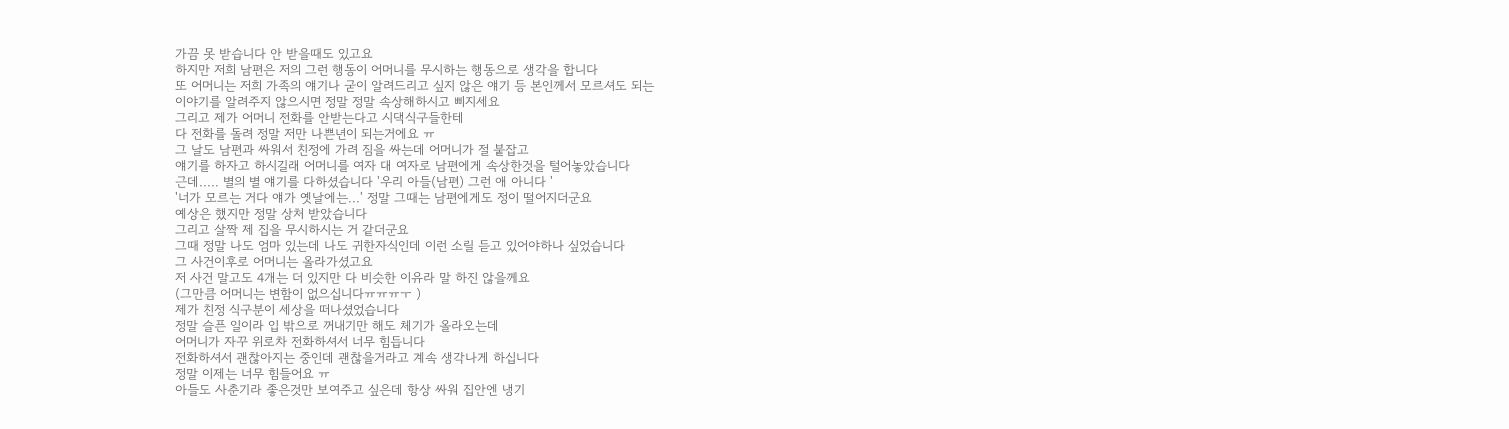가끔 못 받습니다 안 받을때도 있고요
하지만 저희 남편은 저의 그런 행동이 어머니를 무시하는 행동으로 생각을 합니다
또 어머니는 저희 가족의 얘기나 굳이 알려드리고 싶지 않은 얘기 등 본인께서 모르셔도 되는
이야기를 알려주지 않으시면 정말 정말 속상해하시고 삐지세요
그리고 제가 어머니 전화를 안받는다고 시댁식구들한테
다 전화를 돌려 정말 저만 나쁜년이 되는거에요 ㅠ
그 날도 남편과 싸워서 친정에 가려 짐을 싸는데 어머니가 절 붙잡고
얘기를 하자고 하시길래 어머니를 여자 대 여자로 남편에게 속상한것을 털어놓았습니다
근데..... 별의 별 얘기를 다하셨습니다 '우리 아들(남편) 그런 애 아니다 '
'너가 모르는 거다 얘가 옛날에는...' 정말 그때는 남편에게도 정이 떨어지더군요
예상은 했지만 정말 상처 받았습니다
그리고 살짝 제 집을 무시하시는 거 같더군요
그때 정말 나도 엄마 있는데 나도 귀한자식인데 이런 소릴 듣고 있어야하나 싶었습니다
그 사건이후로 어머니는 올라가셨고요
저 사건 말고도 4개는 더 있지만 다 비슷한 이유라 말 하진 않을께요
(그만큼 어머니는 변함이 없으십니다ㅠㅠㅠㅜ )
제가 친정 식구분이 세상을 떠나셨었습니다
정말 슬픈 일이라 입 밖으로 꺼내기만 해도 체기가 올라오는데
어머니가 자꾸 위로차 전화하셔서 너무 힘듭니다
전화하셔서 괜찮아지는 중인데 괜찮을거라고 계속 생각나게 하십니다
정말 이제는 너무 힘들어요 ㅠ
아들도 사춘기라 좋은것만 보여주고 싶은데 항상 싸워 집안엔 냉기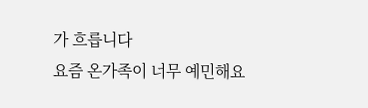가 흐릅니다
요즘 온가족이 너무 예민해요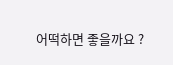어떡하면 좋을까요 ?